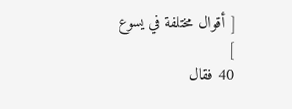[ أقوال مختلفة في يسوع ]
40 فقال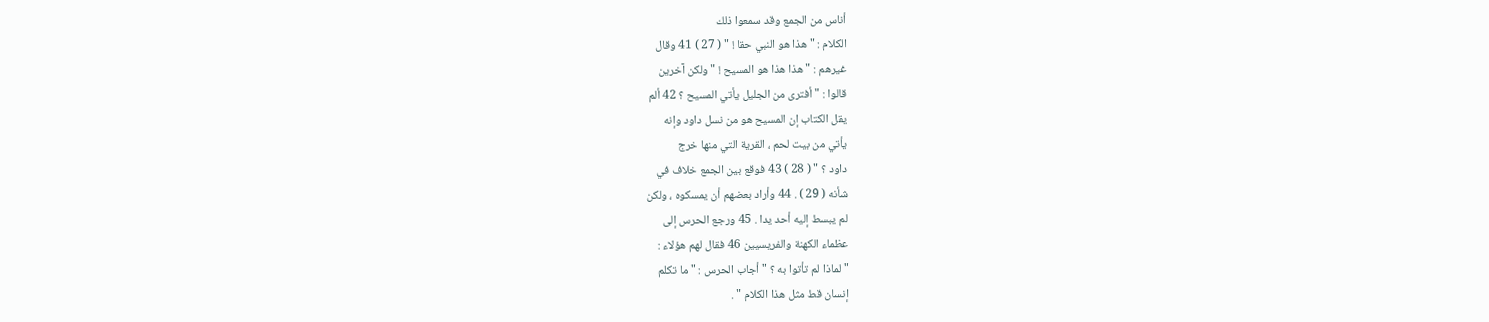أناس من الجمع وقد سمعوا ذلك
الكلام : " هذا هو النبي حقا ! " ( 27 ) 41 وقال
غيرهم : " هذا هذا هو المسيح ! " ولكن آخرين
قالوا : " أفترى من الجليل يأتي المسيح ؟ 42 ألم
يقل الكتاب إن المسيح هو من نسل داود وإنه
يأتي من بيت لحم ، القرية التي منها خرج
داود ؟ " ( 28 ) 43 فوقع بين الجمع خلاف في
شأنه ( 29 ) . 44 وأراد بعضهم أن يمسكوه ، ولكن
لم يبسط إليه أحد يدا . 45 ورجع الحرس إلى
عظماء الكهنة والفريسيين 46 فقال لهم هؤلاء :
" لماذا لم تأتوا به ؟ " أجاب الحرس : " ما تكلم
إنسان قط مثل هذا الكلام " .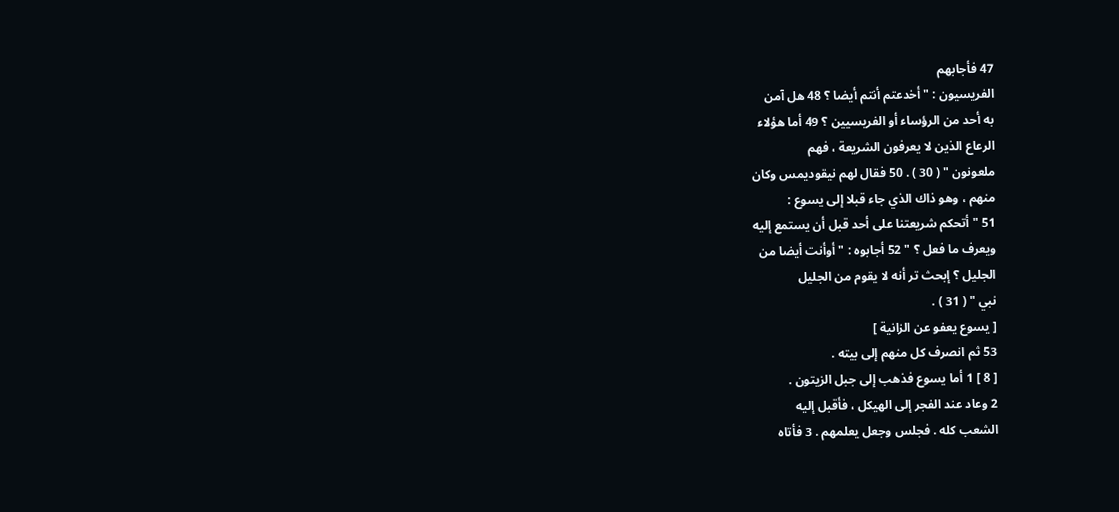47 فأجابهم
الفريسيون : " أخدعتم أنتم أيضا ؟ 48 هل آمن
به أحد من الرؤساء أو الفريسيين ؟ 49 أما هؤلاء
الرعاع الذين لا يعرفون الشريعة ، فهم
ملعونون " ( 30 ) . 50 فقال لهم نيقوديمس وكان
منهم ، وهو ذاك الذي جاء قبلا إلى يسوع :
51 " أتحكم شريعتنا على أحد قبل أن يستمع إليه
ويعرف ما فعل ؟ " 52 أجابوه : " أوأنت أيضا من
الجليل ؟ إبحث تر أنه لا يقوم من الجليل
نبي " ( 31 ) .
[ يسوع يعفو عن الزانية ]
53 ثم انصرف كل منهم إلى بيته .
[ 8 ] 1 أما يسوع فذهب إلى جبل الزيتون .
2 وعاد عند الفجر إلى الهيكل ، فأقبل إليه
الشعب كله . فجلس وجعل يعلمهم . 3 فأتاه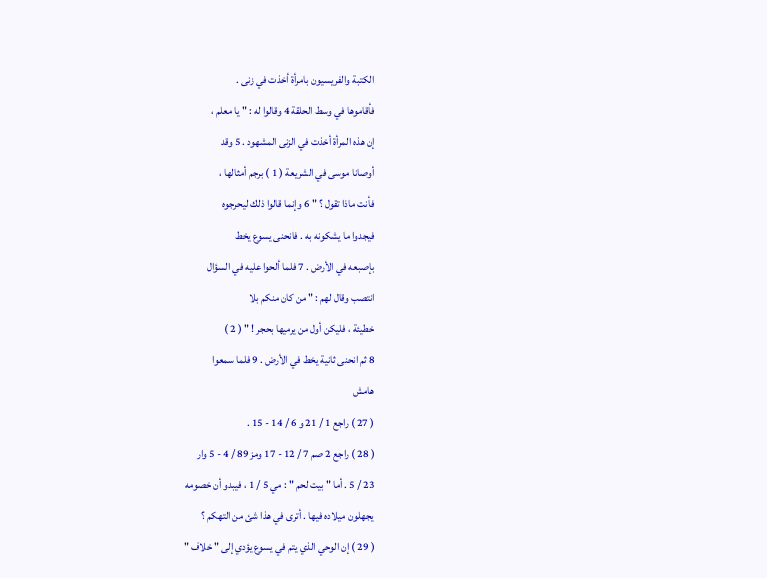الكتبة والفريسيون بامرأة أخذت في زنى .
فأقاموها في وسط الحلقة 4 وقالوا له : " يا معلم ،
إن هذه المرأة أخذت في الزنى المشهود . 5 وقد
أوصانا موسى في الشريعة ( 1 ) برجم أمثالها ،
فأنت ماذا تقول ؟ " 6 وإنما قالوا ذلك ليحرجوه
فيجدوا ما يشكونه به . فانحنى يسوع يخط
بإصبعه في الأرض . 7 فلما ألحوا عليه في السؤال
انتصب وقال لهم : " من كان منكم بلا
خطيئة ، فليكن أول من يرميها بحجر ! " ( 2 )
8 ثم انحنى ثانية يخط في الأرض . 9 فلما سمعوا
هامش
( 27 ) راجع 1 / 21 و 6 / 14 - 15 .
( 28 ) راجع 2 صم 7 / 12 - 17 ومز 89 / 4 - 5 وار
23 / 5 . أما " بيت لحم " : مي 5 / 1 ، فيبدو أن خصومه
يجهلون ميلاده فيها . أترى في هذا شئ من التهكم ؟
( 29 ) إن الوحي الذي يتم في يسوع يؤدي إلى " خلاف "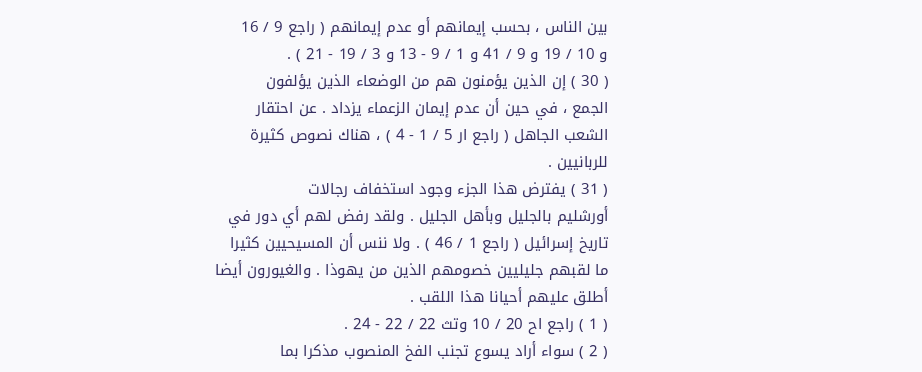بين الناس ، بحسب إيمانهم أو عدم إيمانهم ( راجع 9 / 16
و 10 / 19 و 9 / 41 و 1 / 9 - 13 و 3 / 19 - 21 ) .
( 30 ) إن الذين يؤمنون هم من الوضعاء الذين يؤلفون
الجمع ، في حين أن عدم إيمان الزعماء يزداد . عن احتقار
الشعب الجاهل ( راجع ار 5 / 1 - 4 ) ، هناك نصوص كثيرة
للربانيين .
( 31 ) يفترض هذا الجزء وجود استخفاف رجالات
أورشليم بالجليل وبأهل الجليل . ولقد رفض لهم أي دور في
تاريخ إسرائيل ( راجع 1 / 46 ) . ولا ننس أن المسيحيين كثيرا
ما لقبهم جليليين خصومهم الذين من يهوذا . والغيورون أيضا
أطلق عليهم أحيانا هذا اللقب .
( 1 ) راجع اح 20 / 10 وتث 22 / 22 - 24 .
( 2 ) سواء أراد يسوع تجنب الفخ المنصوب مذكرا بما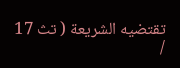تقتضيه الشريعة ( تث 17 /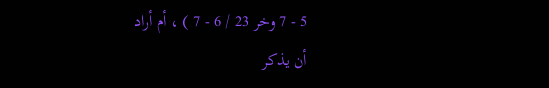5 - 7 وخر 23 / 6 - 7 ) ، أم أراد
أن يذكر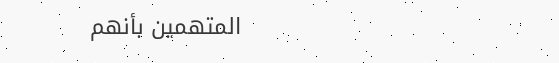المتهمين بأنهم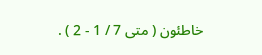خاطئون ( متى 7 / 1 - 2 ) .